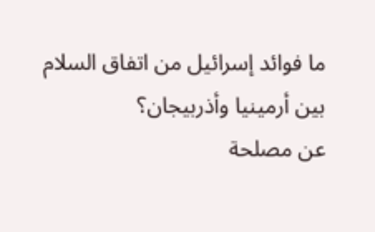ما فوائد إسرائيل من اتفاق السلام بين أرمينيا وأذربيجان؟
عن مصلحة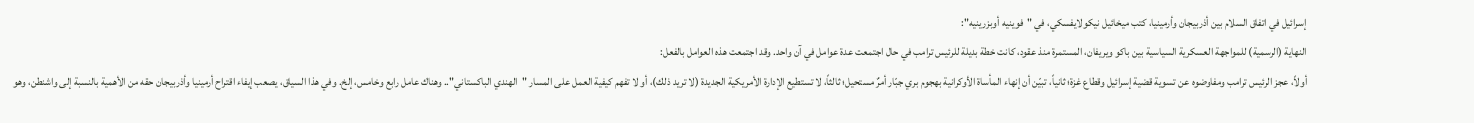إسرائيل في اتفاق السلام بين أذربيجان وأرمينيا، كتب ميخائيل نيكولايفسكي، في "فوينيه أوبزرينيه":
النهاية (الرسمية) للمواجهة العسكرية السياسية بين باكو ويريفان، المستمرة منذ عقود، كانت خطة بديلة للرئيس ترامب في حال اجتمعت عدة عوامل في آن واحد. وقد اجتمعت هذه العوامل بالفعل:
أولاً، عجز الرئيس ترامب ومفاوضوه عن تسوية قضية إسرائيل وقطاع غزة؛ ثانياً، تبيّن أن إنهاء المأساة الأوكرانية بهجوم بري جبّار أمرٌ مستحيل؛ ثالثاً، لا تستطيع الإدارة الأمريكية الجديدة (لا تريد ذلك)، أو لا تفهم كيفية العمل على المسار "الهندي الباكستاني".. وهناك عامل رابع وخامس، إلخ. وفي هذا السياق، يصعب إيفاء اقتراح أرمينيا وأذربيجان حقه من الأهمية بالنسبة إلى واشنطن، وهو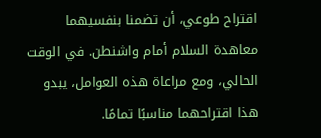اقتراح طوعي، أن تضمنا بنفسيهما معاهدة السلام أمام واشنطن. في الوقت الحالي، ومع مراعاة هذه العوامل، يبدو هذا اقتراحهما مناسبًا تمامًا.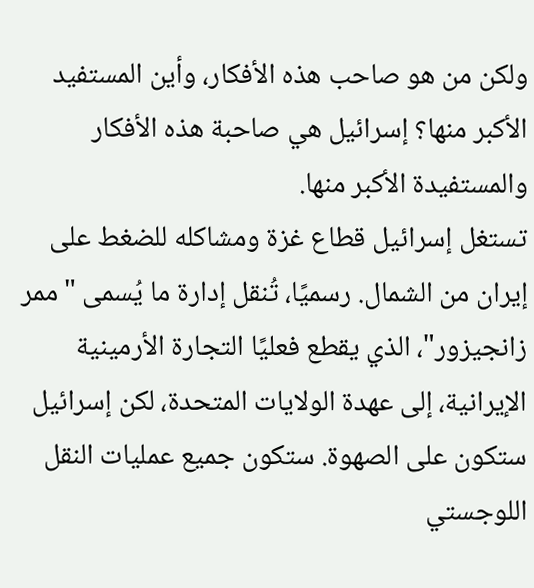ولكن من هو صاحب هذه الأفكار، وأين المستفيد الأكبر منها؟ إسرائيل هي صاحبة هذه الأفكار والمستفيدة الأكبر منها.
تستغل إسرائيل قطاع غزة ومشاكله للضغط على إيران من الشمال. رسميًا، تُنقل إدارة ما يُسمى "ممر زانجيزور"، الذي يقطع فعليًا التجارة الأرمينية الإيرانية، إلى عهدة الولايات المتحدة، لكن إسرائيل ستكون على الصهوة. ستكون جميع عمليات النقل اللوجستي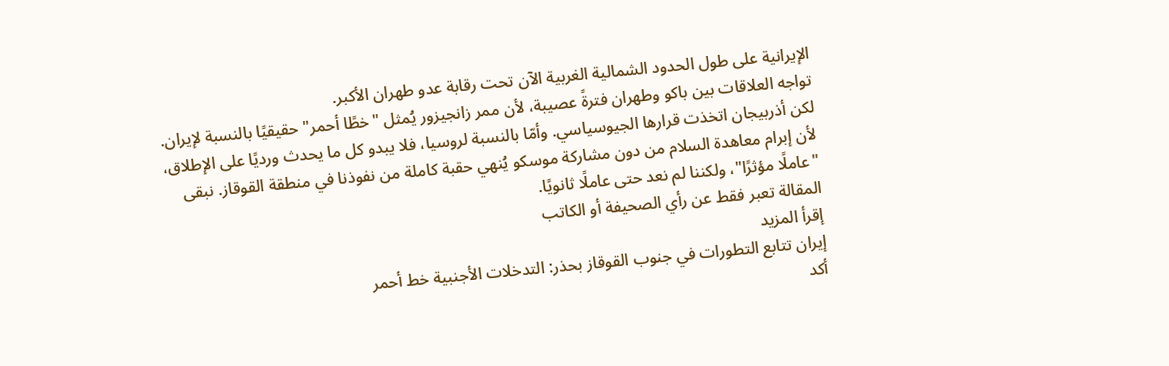الإيرانية على طول الحدود الشمالية الغربية الآن تحت رقابة عدو طهران الأكبر.
تواجه العلاقات بين باكو وطهران فترةً عصيبة، لأن ممر زانجيزور يُمثل "خطًا أحمر" حقيقيًا بالنسبة لإيران. لكن أذربيجان اتخذت قرارها الجيوسياسي. وأمّا بالنسبة لروسيا، فلا يبدو كل ما يحدث ورديًا على الإطلاق، لأن إبرام معاهدة السلام من دون مشاركة موسكو يُنهي حقبة كاملة من نفوذنا في منطقة القوقاز. نبقى "عاملًا مؤثرًا"، ولكننا لم نعد حتى عاملًا ثانويًا.
المقالة تعبر فقط عن رأي الصحيفة أو الكاتب
إقرأ المزيد
إيران تتابع التطورات في جنوب القوقاز بحذر: التدخلات الأجنبية خط أحمر
أكد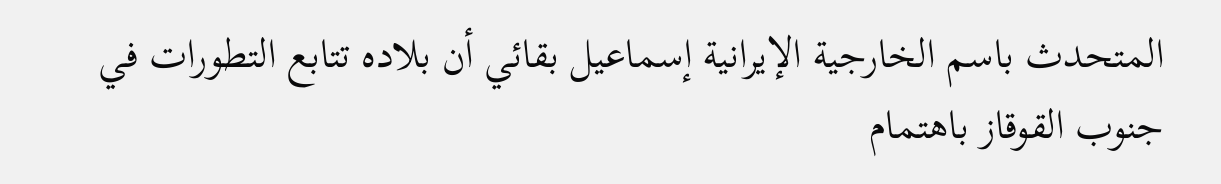المتحدث باسم الخارجية الإيرانية إسماعيل بقائي أن بلاده تتابع التطورات في جنوب القوقاز باهتمام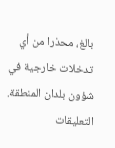بالغ، محذرا من أي تدخلات خارجية في شؤون بلدان المنطقة.
التعليقات